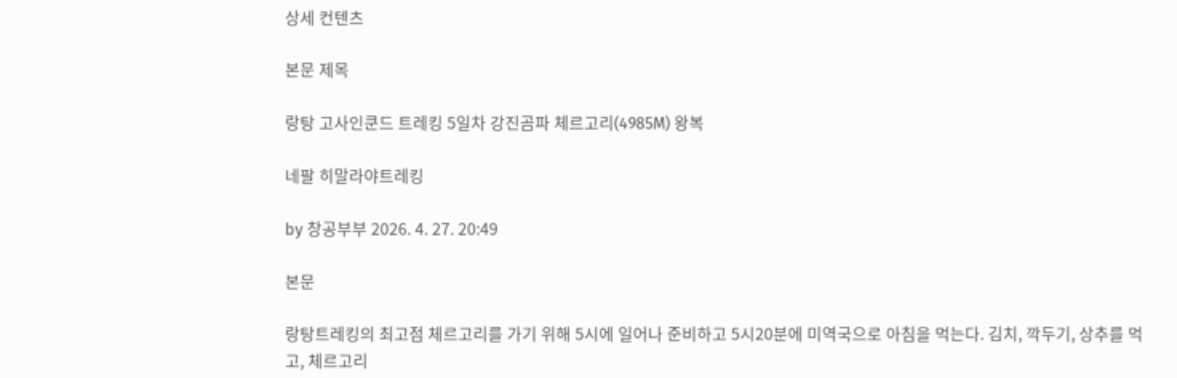상세 컨텐츠

본문 제목

랑탕 고사인쿤드 트레킹 5일차 강진곰파 체르고리(4985M) 왕복

네팔 히말라야트레킹

by 창공부부 2026. 4. 27. 20:49

본문

랑탕트레킹의 최고점 체르고리를 가기 위해 5시에 일어나 준비하고 5시20분에 미역국으로 아침을 먹는다. 김치, 깍두기, 상추를 먹고, 체르고리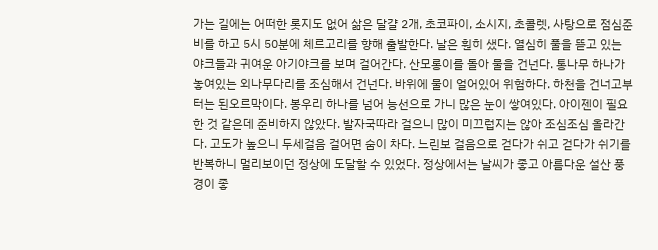가는 길에는 어떠한 롯지도 없어 삶은 달걀 2개, 초코파이, 소시지, 초콜렛, 사탕으로 점심준비를 하고 5시 50분에 체르고리를 향해 출발한다. 날은 훤히 샜다. 열심히 풀을 뜯고 있는 야크들과 귀여운 아기야크를 보며 걸어간다. 산모롱이를 돌아 물을 건넌다. 통나무 하나가 놓여있는 외나무다리를 조심해서 건넌다. 바위에 물이 얼어있어 위험하다. 하천을 건너고부터는 된오르막이다. 봉우리 하나를 넘어 능선으로 가니 많은 눈이 쌓여있다. 아이젠이 필요한 것 같은데 준비하지 않았다. 발자국따라 걸으니 많이 미끄럽지는 않아 조심조심 올라간다. 고도가 높으니 두세걸음 걸어면 숨이 차다. 느린보 걸음으로 걷다가 쉬고 걷다가 쉬기를 반복하니 멀리보이던 정상에 도달할 수 있었다. 정상에서는 날씨가 좋고 아름다운 설산 풍경이 좋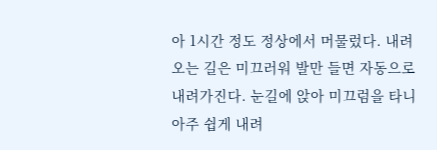아 1시간 정도 정상에서 머물렀다. 내려오는 길은 미끄러워 발만 들면 자동으로 내려가진다. 눈길에 앉아 미끄럼을 타니 아주 쉽게 내려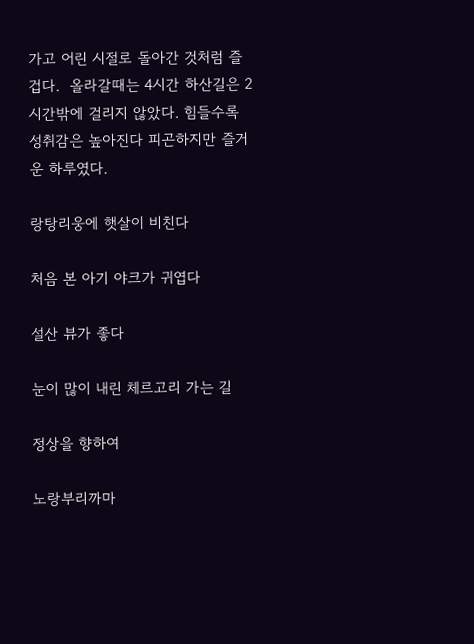가고 어린 시절로 돌아간 것처럼 즐겁다.  올라갈때는 4시간 하산길은 2시간밖에 걸리지 않았다. 힘들수록 성취감은 높아진다 피곤하지만 즐거운 하루였다.

랑탕리웅에 햇살이 비친다

처음 본 아기 야크가 귀엽다

설산 뷰가 좋다

눈이 많이 내린 체르고리 가는 길

정상을 향하여

노랑부리까마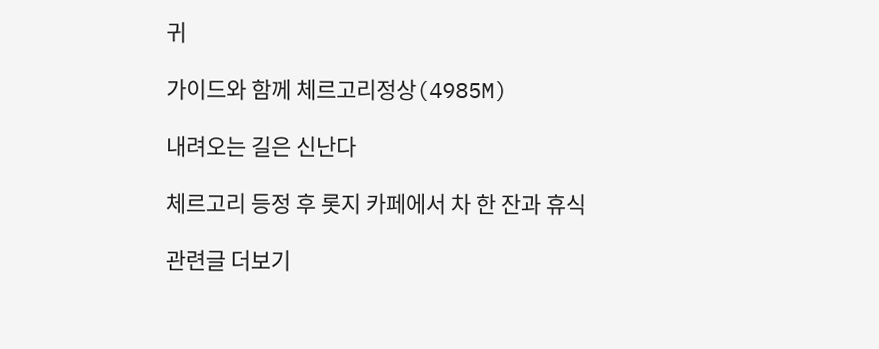귀

가이드와 함께 체르고리정상(4985M)

내려오는 길은 신난다

체르고리 등정 후 롯지 카페에서 차 한 잔과 휴식

관련글 더보기